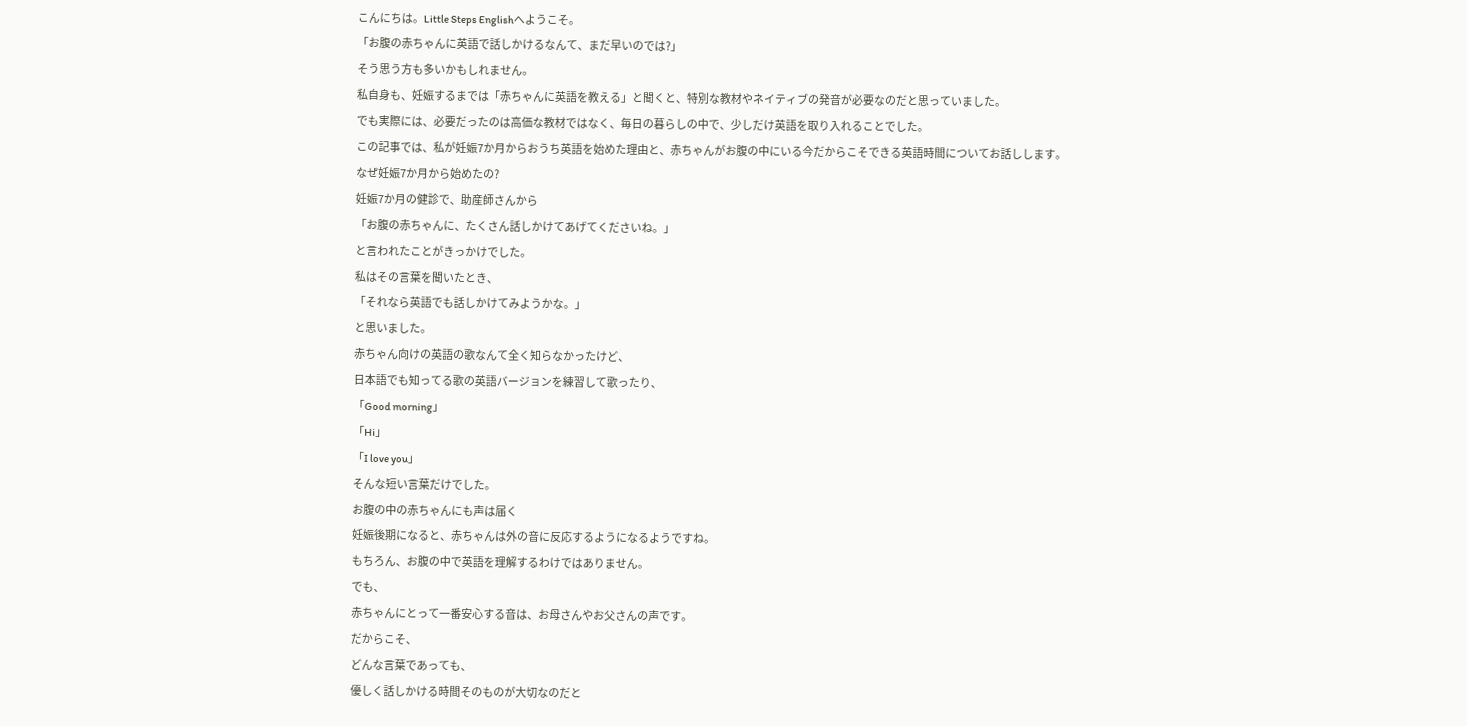こんにちは。Little Steps Englishへようこそ。
「お腹の赤ちゃんに英語で話しかけるなんて、まだ早いのでは?」
そう思う方も多いかもしれません。
私自身も、妊娠するまでは「赤ちゃんに英語を教える」と聞くと、特別な教材やネイティブの発音が必要なのだと思っていました。
でも実際には、必要だったのは高価な教材ではなく、毎日の暮らしの中で、少しだけ英語を取り入れることでした。
この記事では、私が妊娠7か月からおうち英語を始めた理由と、赤ちゃんがお腹の中にいる今だからこそできる英語時間についてお話しします。
なぜ妊娠7か月から始めたの?
妊娠7か月の健診で、助産師さんから
「お腹の赤ちゃんに、たくさん話しかけてあげてくださいね。」
と言われたことがきっかけでした。
私はその言葉を聞いたとき、
「それなら英語でも話しかけてみようかな。」
と思いました。
赤ちゃん向けの英語の歌なんて全く知らなかったけど、
日本語でも知ってる歌の英語バージョンを練習して歌ったり、
「Good morning」
「Hi」
「I love you」
そんな短い言葉だけでした。
お腹の中の赤ちゃんにも声は届く
妊娠後期になると、赤ちゃんは外の音に反応するようになるようですね。
もちろん、お腹の中で英語を理解するわけではありません。
でも、
赤ちゃんにとって一番安心する音は、お母さんやお父さんの声です。
だからこそ、
どんな言葉であっても、
優しく話しかける時間そのものが大切なのだと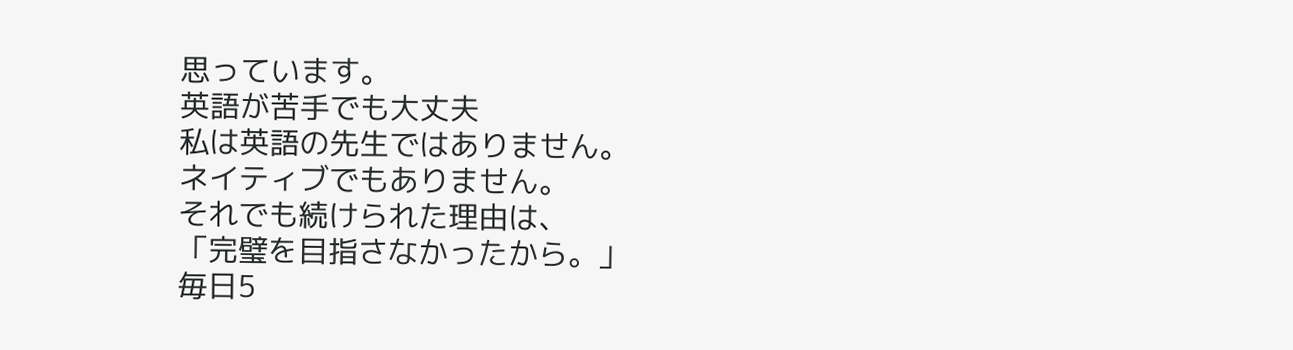思っています。
英語が苦手でも大丈夫
私は英語の先生ではありません。
ネイティブでもありません。
それでも続けられた理由は、
「完璧を目指さなかったから。」
毎日5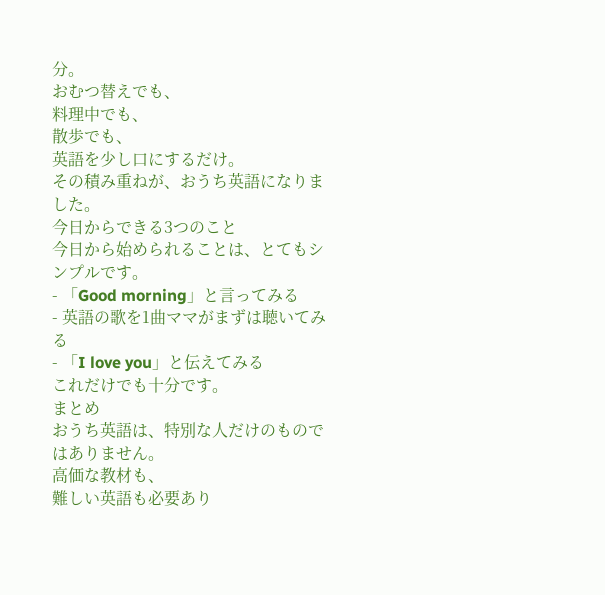分。
おむつ替えでも、
料理中でも、
散歩でも、
英語を少し口にするだけ。
その積み重ねが、おうち英語になりました。
今日からできる3つのこと
今日から始められることは、とてもシンプルです。
- 「Good morning」と言ってみる
- 英語の歌を1曲ママがまずは聴いてみる
- 「I love you」と伝えてみる
これだけでも十分です。
まとめ
おうち英語は、特別な人だけのものではありません。
高価な教材も、
難しい英語も必要あり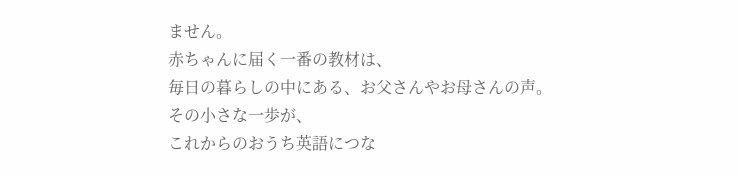ません。
赤ちゃんに届く一番の教材は、
毎日の暮らしの中にある、お父さんやお母さんの声。
その小さな一歩が、
これからのおうち英語につな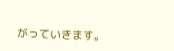がっていきます。